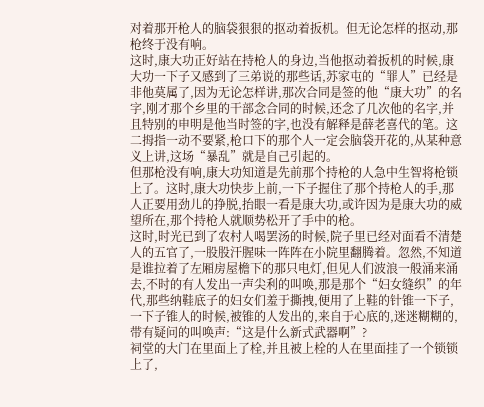对着那开枪人的脑袋狠狠的抠动着扳机。但无论怎样的抠动,那枪终于没有响。
这时,康大功正好站在持枪人的身边,当他抠动着扳机的时候,康大功一下子又感到了三弟说的那些话,苏家屯的“罪人”已经是非他莫属了,因为无论怎样讲,那次合同是签的他“康大功”的名字,刚才那个乡里的干部念合同的时候,还念了几次他的名字,并且特别的申明是他当时签的字,也没有解释是薛老喜代的笔。这二拇指一动不要紧,枪口下的那个人一定会脑袋开花的,从某种意义上讲,这场“暴乱”就是自己引起的。
但那枪没有响,康大功知道是先前那个持枪的人急中生智将枪锁上了。这时,康大功快步上前,一下子握住了那个持枪人的手,那人正要用劲儿的挣脱,抬眼一看是康大功,或许因为是康大功的威望所在,那个持枪人就顺势松开了手中的枪。
这时,时光已到了农村人喝罢汤的时候,院子里已经对面看不清楚人的五官了,一股股汗腥味一阵阵在小院里翻腾着。忽然,不知道是谁拉着了左厢房屋檐下的那只电灯,但见人们波浪一般涌来涌去,不时的有人发出一声尖利的叫唤,那是那个“妇女缝织”的年代,那些纳鞋底子的妇女们羞于撕拽,便用了上鞋的针锥一下子,一下子锥人的时候,被锥的人发出的,来自于心底的,迷迷糊糊的,带有疑问的叫唤声:“这是什么新式武器啊”?
祠堂的大门在里面上了栓,并且被上栓的人在里面挂了一个锁锁上了,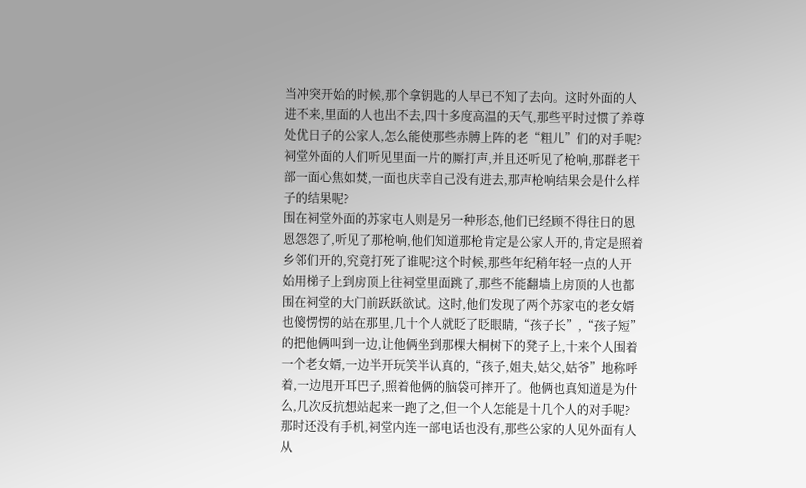当冲突开始的时候,那个拿钥匙的人早已不知了去向。这时外面的人进不来,里面的人也出不去,四十多度高温的天气,那些平时过惯了养尊处优日子的公家人,怎么能使那些赤膊上阵的老“粗儿”们的对手呢?
祠堂外面的人们听见里面一片的厮打声,并且还听见了枪响,那群老干部一面心焦如焚,一面也庆幸自己没有进去,那声枪响结果会是什么样子的结果呢?
围在祠堂外面的苏家屯人则是另一种形态,他们已经顾不得往日的恩恩怨怨了,听见了那枪响,他们知道那枪肯定是公家人开的,肯定是照着乡邻们开的,究竟打死了谁呢?这个时候,那些年纪稍年轻一点的人开始用梯子上到房顶上往祠堂里面跳了,那些不能翻墙上房顶的人也都围在祠堂的大门前跃跃欲试。这时,他们发现了两个苏家屯的老女婿也傻愣愣的站在那里,几十个人就眨了眨眼睛,“孩子长”,“孩子短”的把他俩叫到一边,让他俩坐到那棵大桐树下的凳子上,十来个人围着一个老女婿,一边半开玩笑半认真的,“孩子,姐夫,姑父,姑爷”地称呼着,一边甩开耳巴子,照着他俩的脑袋可摔开了。他俩也真知道是为什么,几次反抗想站起来一跑了之,但一个人怎能是十几个人的对手呢?
那时还没有手机,祠堂内连一部电话也没有,那些公家的人见外面有人从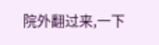院外翻过来,一下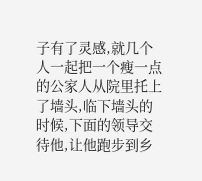子有了灵感,就几个人一起把一个瘦一点的公家人从院里托上了墙头,临下墙头的时候,下面的领导交待他,让他跑步到乡